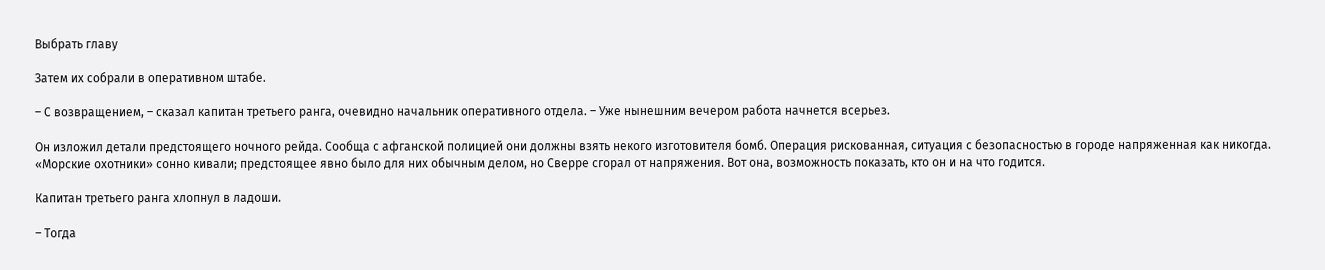Выбрать главу

Затем их собрали в оперативном штабе.

– С возвращением, – сказал капитан третьего ранга, очевидно начальник оперативного отдела. – Уже нынешним вечером работа начнется всерьез.

Он изложил детали предстоящего ночного рейда. Сообща с афганской полицией они должны взять некого изготовителя бомб. Операция рискованная, ситуация с безопасностью в городе напряженная как никогда. «Морские охотники» сонно кивали; предстоящее явно было для них обычным делом, но Сверре сгорал от напряжения. Вот она, возможность показать, кто он и на что годится.

Капитан третьего ранга хлопнул в ладоши.

– Тогда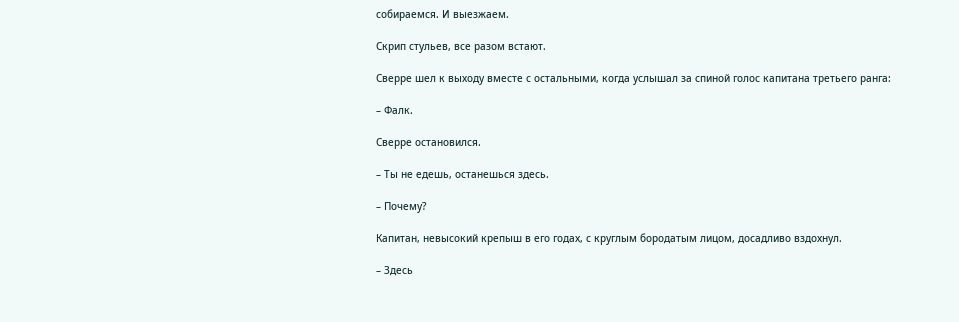собираемся. И выезжаем.

Скрип стульев, все разом встают.

Сверре шел к выходу вместе с остальными, когда услышал за спиной голос капитана третьего ранга:

– Фалк.

Сверре остановился.

– Ты не едешь, останешься здесь.

– Почему?

Капитан, невысокий крепыш в его годах, с круглым бородатым лицом, досадливо вздохнул.

– Здесь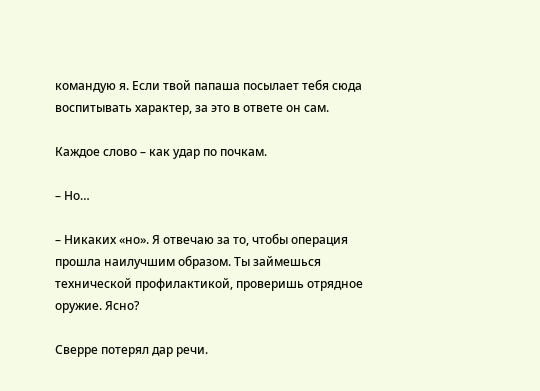командую я. Если твой папаша посылает тебя сюда воспитывать характер, за это в ответе он сам.

Каждое слово – как удар по почкам.

– Но…

– Никаких «но». Я отвечаю за то, чтобы операция прошла наилучшим образом. Ты займешься технической профилактикой, проверишь отрядное оружие. Ясно?

Сверре потерял дар речи.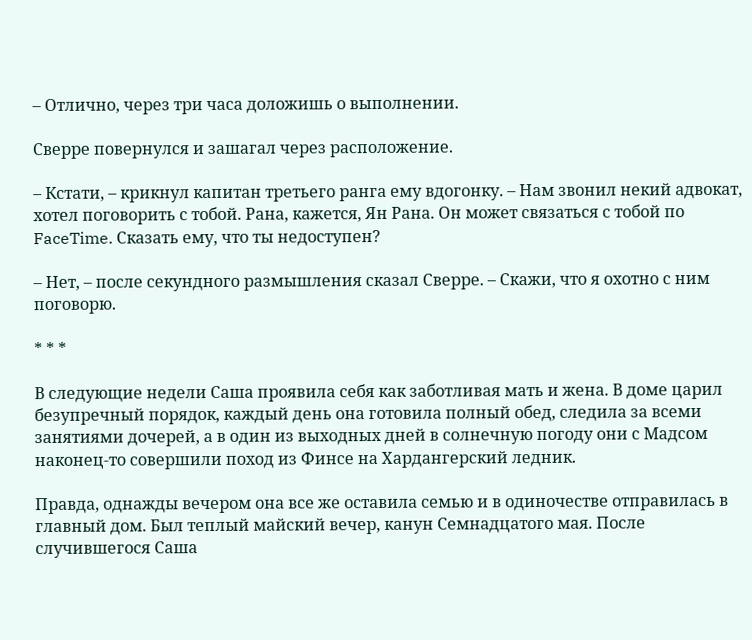– Отлично, через три часа доложишь о выполнении.

Сверре повернулся и зашагал через расположение.

– Кстати, – крикнул капитан третьего ранга ему вдогонку. – Нам звонил некий адвокат, хотел поговорить с тобой. Рана, кажется, Ян Рана. Он может связаться с тобой по FaceTime. Сказать ему, что ты недоступен?

– Нет, – после секундного размышления сказал Сверре. – Скажи, что я охотно с ним поговорю.

* * *

В следующие недели Саша проявила себя как заботливая мать и жена. В доме царил безупречный порядок, каждый день она готовила полный обед, следила за всеми занятиями дочерей, а в один из выходных дней в солнечную погоду они с Мадсом наконец-то совершили поход из Финсе на Хардангерский ледник.

Правда, однажды вечером она все же оставила семью и в одиночестве отправилась в главный дом. Был теплый майский вечер, канун Семнадцатого мая. После случившегося Саша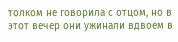толком не говорила с отцом, но в этот вечер они ужинали вдвоем в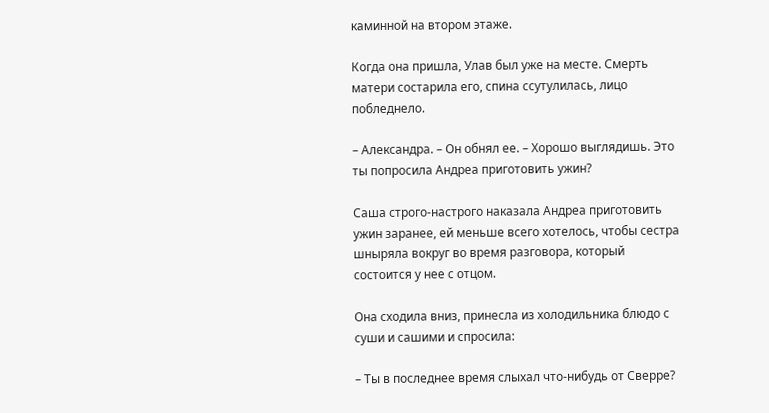каминной на втором этаже.

Когда она пришла, Улав был уже на месте. Смерть матери состарила его, спина ссутулилась, лицо побледнело.

– Александра. – Он обнял ее. – Хорошо выглядишь. Это ты попросила Андреа приготовить ужин?

Саша строго-настрого наказала Андреа приготовить ужин заранее, ей меньше всего хотелось, чтобы сестра шныряла вокруг во время разговора, который состоится у нее с отцом.

Она сходила вниз, принесла из холодильника блюдо с суши и сашими и спросила:

– Ты в последнее время слыхал что-нибудь от Сверре?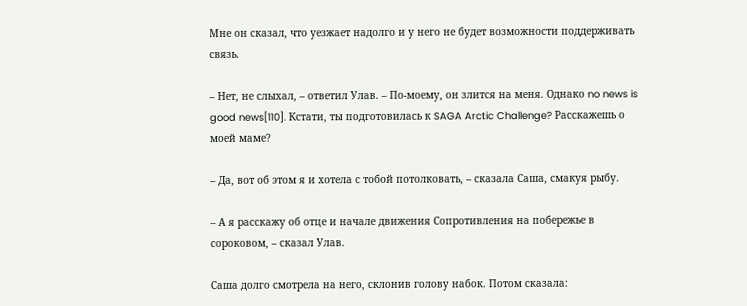Мне он сказал, что уезжает надолго и у него не будет возможности поддерживать связь.

– Нет, не слыхал, – ответил Улав. – По-моему, он злится на меня. Однако no news is good news[110]. Кстати, ты подготовилась к SAGA Arctic Challenge? Расскажешь о моей маме?

– Да, вот об этом я и хотела с тобой потолковать, – сказала Саша, смакуя рыбу.

– А я расскажу об отце и начале движения Сопротивления на побережье в сороковом, – сказал Улав.

Саша долго смотрела на него, склонив голову набок. Потом сказала: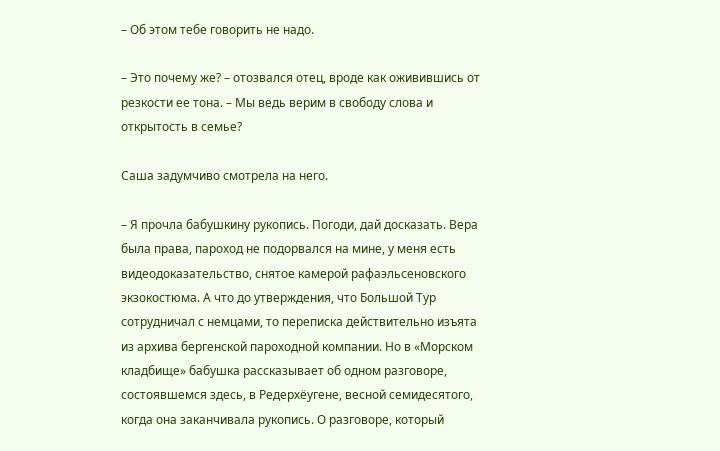– Об этом тебе говорить не надо.

– Это почему же? – отозвался отец, вроде как оживившись от резкости ее тона. – Мы ведь верим в свободу слова и открытость в семье?

Саша задумчиво смотрела на него.

– Я прочла бабушкину рукопись. Погоди, дай досказать. Вера была права, пароход не подорвался на мине, у меня есть видеодоказательство, снятое камерой рафаэльсеновского экзокостюма. А что до утверждения, что Большой Тур сотрудничал с немцами, то переписка действительно изъята из архива бергенской пароходной компании. Но в «Морском кладбище» бабушка рассказывает об одном разговоре, состоявшемся здесь, в Редерхёугене, весной семидесятого, когда она заканчивала рукопись. О разговоре, который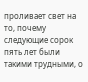проливает свет на то, почему следующие сорок пять лет были такими трудными, о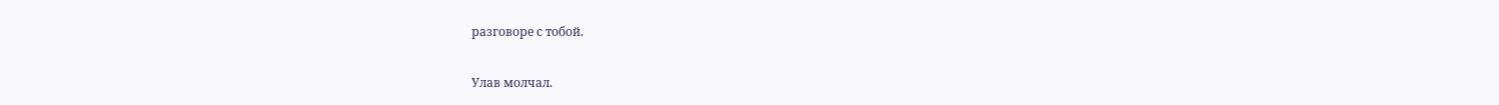разговоре с тобой.

Улав молчал.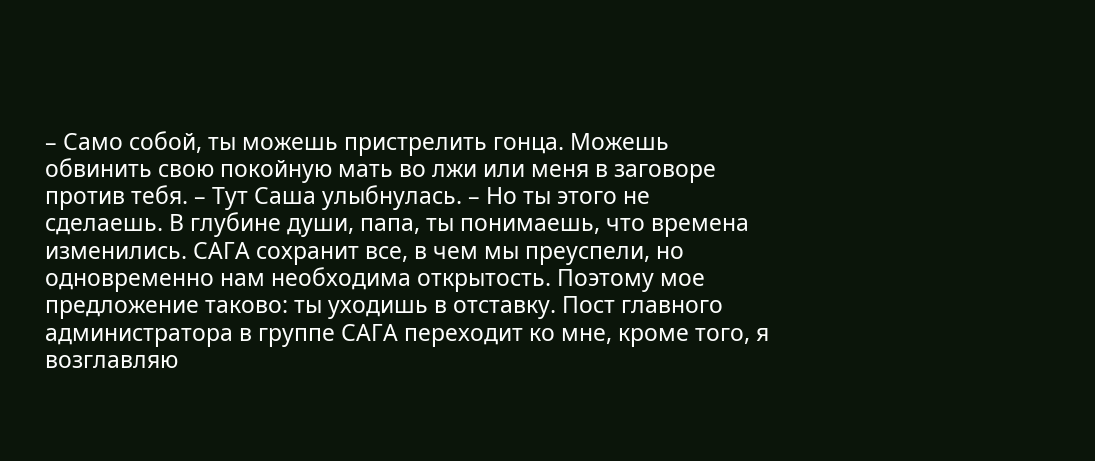– Само собой, ты можешь пристрелить гонца. Можешь обвинить свою покойную мать во лжи или меня в заговоре против тебя. – Тут Саша улыбнулась. – Но ты этого не сделаешь. В глубине души, папа, ты понимаешь, что времена изменились. САГА сохранит все, в чем мы преуспели, но одновременно нам необходима открытость. Поэтому мое предложение таково: ты уходишь в отставку. Пост главного администратора в группе САГА переходит ко мне, кроме того, я возглавляю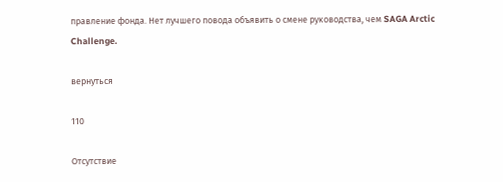правление фонда. Нет лучшего повода объявить о смене руководства, чем SAGA Arctic Challenge.

вернуться

110

Отсутствие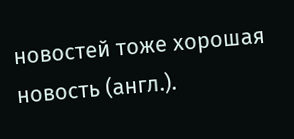новостей тоже хорошая новость (англ.).